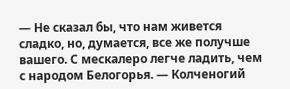— Не сказал бы, что нам живется сладко, но, думается, все же получше вашего. С мескалеро легче ладить, чем с народом Белогорья. — Колченогий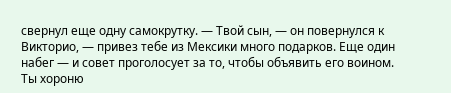свернул еще одну самокрутку. — Твой сын, — он повернулся к Викторио, — привез тебе из Мексики много подарков. Еще один набег — и совет проголосует за то, чтобы объявить его воином. Ты хороню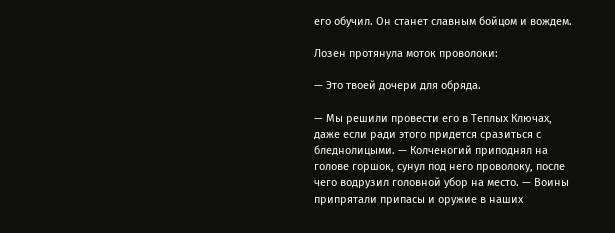его обучил. Он станет славным бойцом и вождем.

Лозен протянула моток проволоки:

— Это твоей дочери для обряда.

— Мы решили провести его в Теплых Ключах, даже если ради этого придется сразиться с бледнолицыми. — Колченогий приподнял на голове горшок, сунул под него проволоку, после чего водрузил головной убор на место. — Воины припрятали припасы и оружие в наших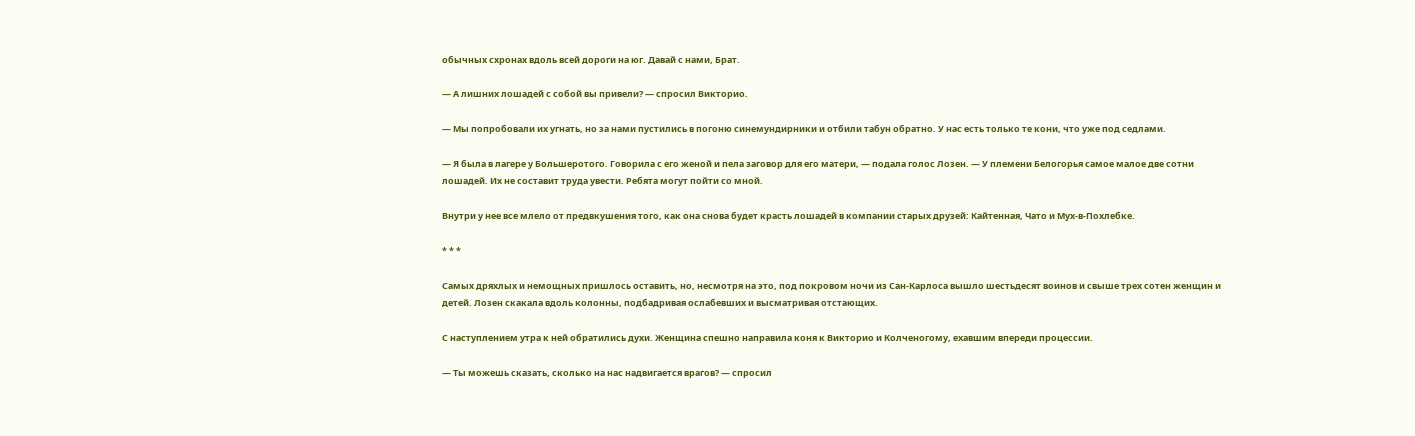обычных схронах вдоль всей дороги на юг. Давай с нами, Брат.

— А лишних лошадей с собой вы привели? — спросил Викторио.

— Мы попробовали их угнать, но за нами пустились в погоню синемундирники и отбили табун обратно. У нас есть только те кони, что уже под седлами.

— Я была в лагере у Большеротого. Говорила с его женой и пела заговор для его матери, — подала голос Лозен. — У племени Белогорья самое малое две сотни лошадей. Их не составит труда увести. Ребята могут пойти со мной.

Внутри у нее все млело от предвкушения того, как она снова будет красть лошадей в компании старых друзей: Кайтенная, Чато и Мух-в-Похлебке.

* * *

Самых дряхлых и немощных пришлось оставить, но, несмотря на это, под покровом ночи из Сан-Карлоса вышло шестьдесят воинов и свыше трех сотен женщин и детей. Лозен скакала вдоль колонны, подбадривая ослабевших и высматривая отстающих.

С наступлением утра к ней обратились духи. Женщина спешно направила коня к Викторио и Колченогому, ехавшим впереди процессии.

— Ты можешь сказать, сколько на нас надвигается врагов? — спросил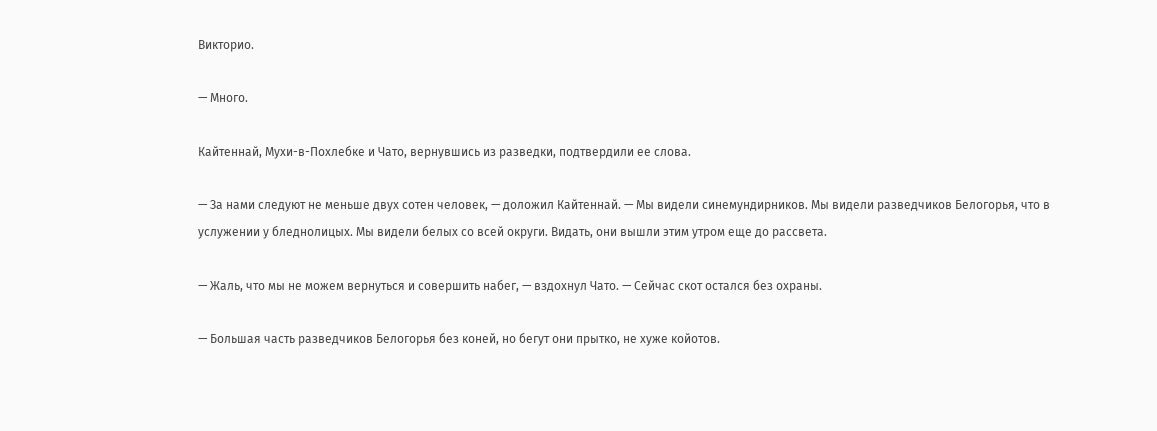Викторио.

— Много.

Кайтеннай, Мухи-в-Похлебке и Чато, вернувшись из разведки, подтвердили ее слова.

— За нами следуют не меньше двух сотен человек, — доложил Кайтеннай. — Мы видели синемундирников. Мы видели разведчиков Белогорья, что в услужении у бледнолицых. Мы видели белых со всей округи. Видать, они вышли этим утром еще до рассвета.

— Жаль, что мы не можем вернуться и совершить набег, — вздохнул Чато. — Сейчас скот остался без охраны.

— Большая часть разведчиков Белогорья без коней, но бегут они прытко, не хуже койотов.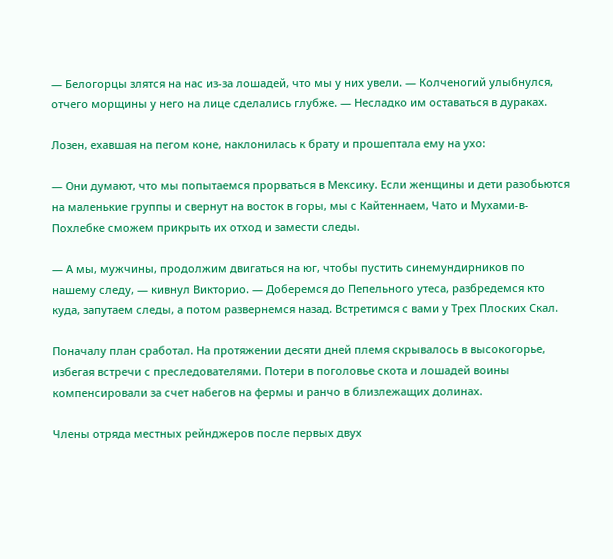— Белогорцы злятся на нас из-за лошадей, что мы у них увели. — Колченогий улыбнулся, отчего морщины у него на лице сделались глубже. — Несладко им оставаться в дураках.

Лозен, ехавшая на пегом коне, наклонилась к брату и прошептала ему на ухо:

— Они думают, что мы попытаемся прорваться в Мексику. Если женщины и дети разобьются на маленькие группы и свернут на восток в горы, мы с Кайтеннаем, Чато и Мухами-в-Похлебке сможем прикрыть их отход и замести следы.

— А мы, мужчины, продолжим двигаться на юг, чтобы пустить синемундирников по нашему следу, — кивнул Викторио. — Доберемся до Пепельного утеса, разбредемся кто куда, запутаем следы, а потом развернемся назад. Встретимся с вами у Трех Плоских Скал.

Поначалу план сработал. На протяжении десяти дней племя скрывалось в высокогорье, избегая встречи с преследователями. Потери в поголовье скота и лошадей воины компенсировали за счет набегов на фермы и ранчо в близлежащих долинах.

Члены отряда местных рейнджеров после первых двух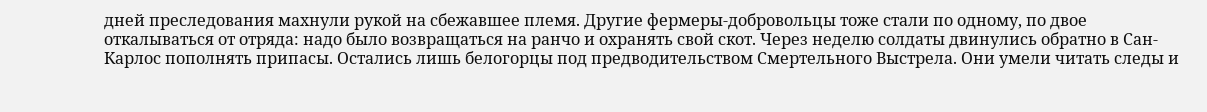дней преследования махнули рукой на сбежавшее племя. Другие фермеры-добровольцы тоже стали по одному, по двое откалываться от отряда: надо было возвращаться на ранчо и охранять свой скот. Через неделю солдаты двинулись обратно в Сан-Карлос пополнять припасы. Остались лишь белогорцы под предводительством Смертельного Выстрела. Они умели читать следы и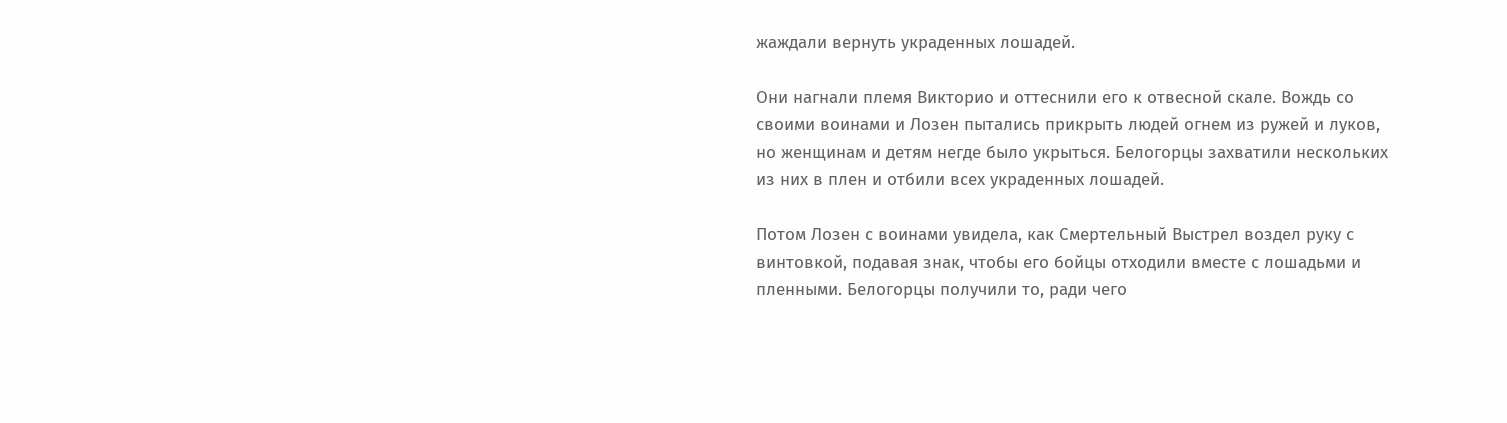жаждали вернуть украденных лошадей.

Они нагнали племя Викторио и оттеснили его к отвесной скале. Вождь со своими воинами и Лозен пытались прикрыть людей огнем из ружей и луков, но женщинам и детям негде было укрыться. Белогорцы захватили нескольких из них в плен и отбили всех украденных лошадей.

Потом Лозен с воинами увидела, как Смертельный Выстрел воздел руку с винтовкой, подавая знак, чтобы его бойцы отходили вместе с лошадьми и пленными. Белогорцы получили то, ради чего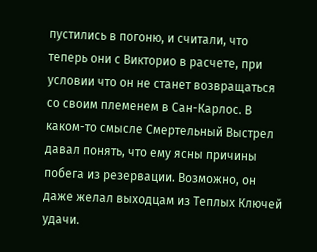пустились в погоню, и считали, что теперь они с Викторио в расчете, при условии что он не станет возвращаться со своим племенем в Сан-Карлос. В каком-то смысле Смертельный Выстрел давал понять, что ему ясны причины побега из резервации. Возможно, он даже желал выходцам из Теплых Ключей удачи.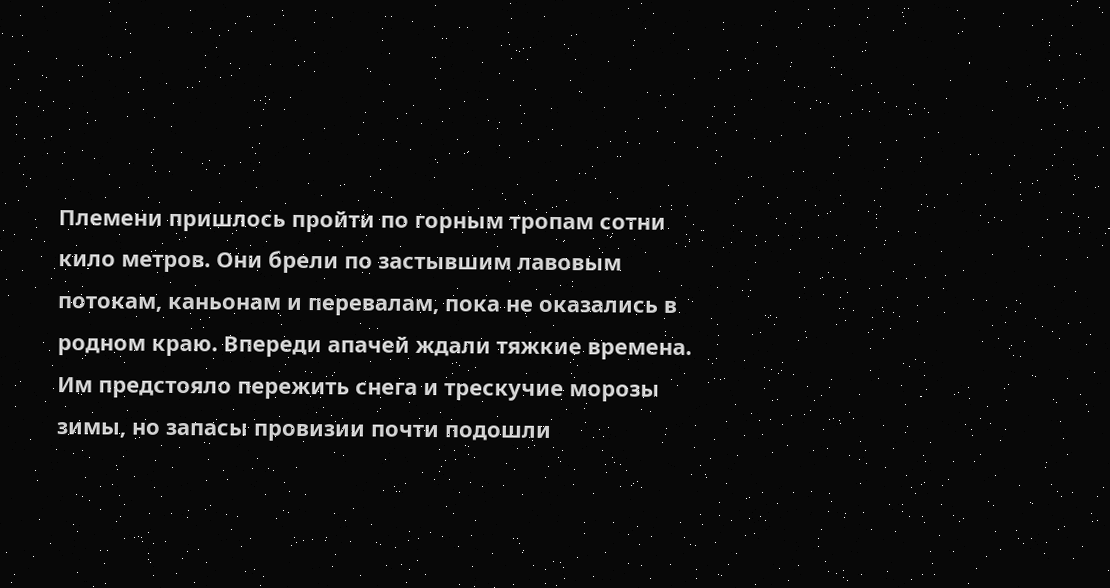Племени пришлось пройти по горным тропам сотни кило метров. Они брели по застывшим лавовым потокам, каньонам и перевалам, пока не оказались в родном краю. Впереди апачей ждали тяжкие времена. Им предстояло пережить снега и трескучие морозы зимы, но запасы провизии почти подошли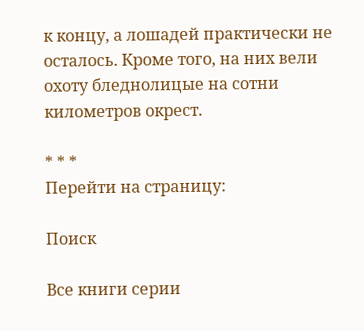к концу, а лошадей практически не осталось. Кроме того, на них вели охоту бледнолицые на сотни километров окрест.

* * *
Перейти на страницу:

Поиск

Все книги серии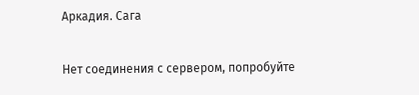Аркадия. Сага

Нет соединения с сервером, попробуйте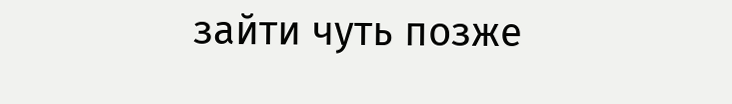зайти чуть позже